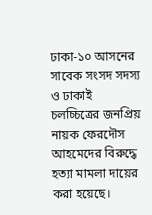ঢাকা-১০ আসনের সাবেক সংসদ সদস্য ও ঢাকাই চলচ্চিত্রের জনপ্রিয় নায়ক ফেরদৌস আহমেদের বিরুদ্ধে হত্যা মামলা দায়ের করা হয়েছে।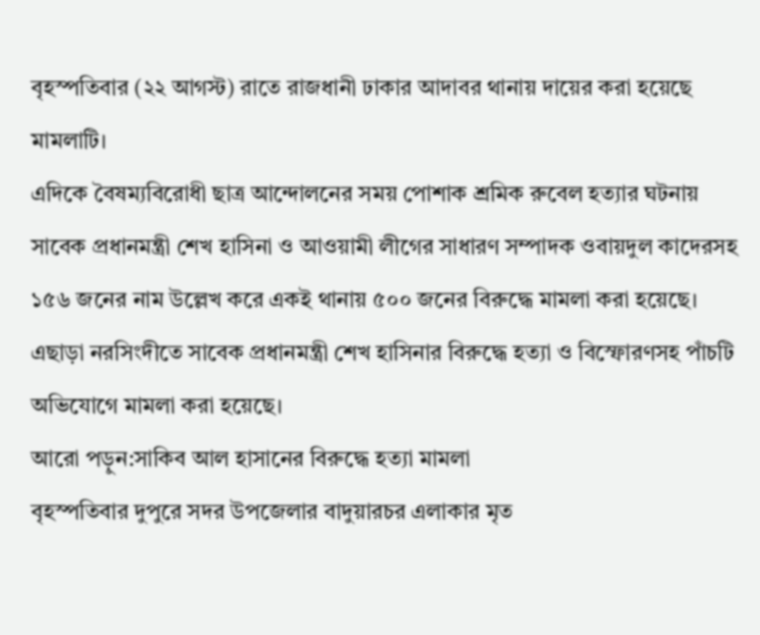বৃহস্পতিবার (২২ আগস্ট) রাতে রাজধানী ঢাকার আদাবর থানায় দায়ের করা হয়েছে মামলাটি।
এদিকে বৈষম্যবিরোধী ছাত্র আন্দোলনের সময় পোশাক শ্রমিক রুবেল হত্যার ঘটনায় সাবেক প্রধানমন্ত্রী শেখ হাসিনা ও আওয়ামী লীগের সাধারণ সম্পাদক ওবায়দুল কাদেরসহ ১৫৬ জনের নাম উল্লেখ করে একই থানায় ৫০০ জনের বিরুদ্ধে মামলা করা হয়েছে।
এছাড়া নরসিংদীতে সাবেক প্রধানমন্ত্রী শেখ হাসিনার বিরুদ্ধে হত্যা ও বিস্ফোরণসহ পাঁচটি অভিযোগে মামলা করা হয়েছে।
আরো পড়ুন:সাকিব আল হাসানের বিরুদ্ধে হত্যা মামলা
বৃহস্পতিবার দুপুরে সদর উপজেলার বাদুয়ারচর এলাকার মৃত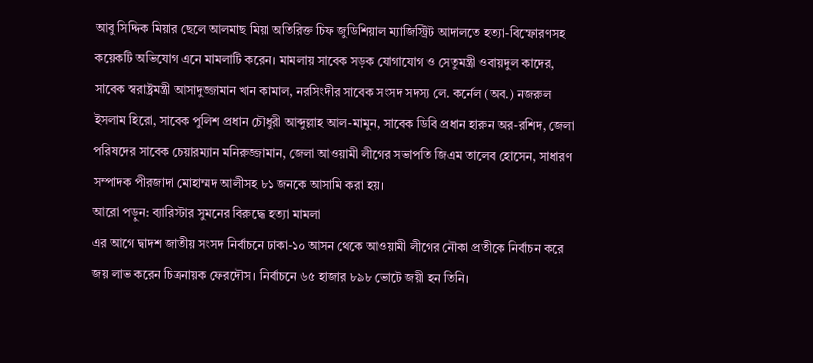আবু সিদ্দিক মিয়ার ছেলে আলমাছ মিয়া অতিরিক্ত চিফ জুডিশিয়াল ম্যাজিস্ট্রিট আদালতে হত্যা-বিস্ফোরণসহ কয়েকটি অভিযোগ এনে মামলাটি করেন। মামলায় সাবেক সড়ক যোগাযোগ ও সেতুমন্ত্রী ওবায়দুল কাদের, সাবেক স্বরাষ্ট্রমন্ত্রী আসাদুজ্জামান খান কামাল, নরসিংদীর সাবেক সংসদ সদস্য লে. কর্নেল (অব.) নজরুল ইসলাম হিরো, সাবেক পুলিশ প্রধান চৌধুরী আব্দুল্লাহ আল-মামুন, সাবেক ডিবি প্রধান হারুন অর-রশিদ, জেলা পরিষদের সাবেক চেয়ারম্যান মনিরুজ্জামান, জেলা আওয়ামী লীগের সভাপতি জিএম তালেব হোসেন, সাধারণ সম্পাদক পীরজাদা মোহাম্মদ আলীসহ ৮১ জনকে আসামি করা হয়।
আরো পড়ুন: ব্যারিস্টার সুমনের বিরুদ্ধে হত্যা মামলা
এর আগে দ্বাদশ জাতীয় সংসদ নির্বাচনে ঢাকা-১০ আসন থেকে আওয়ামী লীগের নৌকা প্রতীকে নির্বাচন করে জয় লাভ করেন চিত্রনায়ক ফেরদৌস। নির্বাচনে ৬৫ হাজার ৮৯৮ ভোটে জয়ী হন তিনি।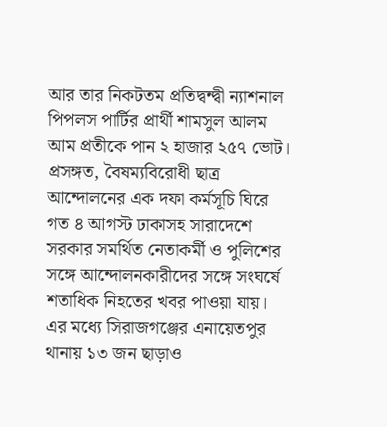আর তার নিকটতম প্রতিদ্বন্দ্বী ন্যাশনাল পিপলস পার্টির প্রার্থী শামসুল আলম আম প্রতীকে পান ২ হাজার ২৫৭ ভোট।
প্রসঙ্গত, বৈষম্যবিরোধী ছাত্র আন্দোলনের এক দফা কর্মসূচি ঘিরে গত ৪ আগস্ট ঢাকাসহ সারাদেশে সরকার সমর্থিত নেতাকর্মী ও পুলিশের সঙ্গে আন্দোলনকারীদের সঙ্গে সংঘর্ষে শতাধিক নিহতের খবর পাওয়া যায়। এর মধ্যে সিরাজগঞ্জের এনায়েতপুর থানায় ১৩ জন ছাড়াও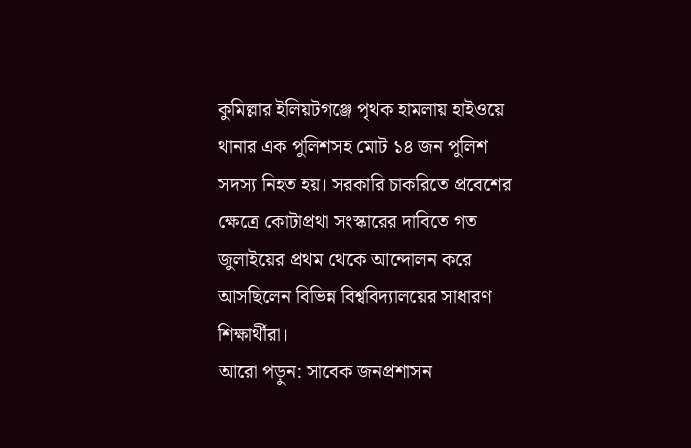কুমিল্লার ইলিয়টগঞ্জে পৃথক হামলায় হাইওয়ে থানার এক পুলিশসহ মোট ১৪ জন পুলিশ সদস্য নিহত হয়। সরকারি চাকরিতে প্রবেশের ক্ষেত্রে কোটাপ্রথা সংস্কারের দাবিতে গত জুলাইয়ের প্রথম থেকে আন্দোলন করে আসছিলেন বিভিন্ন বিশ্ববিদ্যালয়ের সাধারণ শিক্ষার্থীরা।
আরো পড়ুন: সাবেক জনপ্রশাসন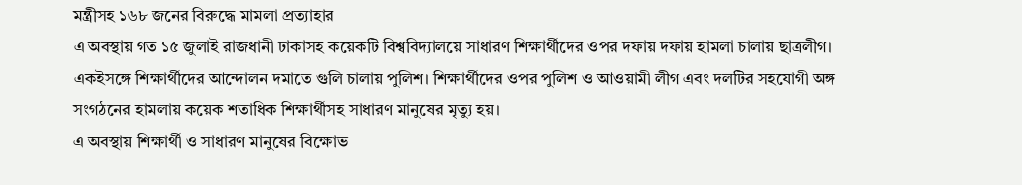মন্ত্রীসহ ১৬৮ জনের বিরুদ্ধে মামলা প্রত্যাহার
এ অবস্থায় গত ১৫ জুলাই রাজধানী ঢাকাসহ কয়েকটি বিশ্ববিদ্যালয়ে সাধারণ শিক্ষার্থীদের ওপর দফায় দফায় হামলা চালায় ছাত্রলীগ। একইসঙ্গে শিক্ষার্থীদের আন্দোলন দমাতে গুলি চালায় পুলিশ। শিক্ষার্থীদের ওপর পুলিশ ও আওয়ামী লীগ এবং দলটির সহযোগী অঙ্গ সংগঠনের হামলায় কয়েক শতাধিক শিক্ষার্থীসহ সাধারণ মানুষের মৃত্যু হয়।
এ অবস্থায় শিক্ষার্থী ও সাধারণ মানুষের বিক্ষোভ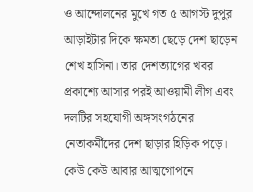ও আন্দোলনের মুখে গত ৫ আগস্ট দুপুর আড়াইটার দিকে ক্ষমতা ছেড়ে দেশ ছাড়েন শেখ হাসিনা। তার দেশত্যাগের খবর প্রকাশ্যে আসার পরই আওয়ামী লীগ এবং দলটির সহযোগী অঙ্গসংগঠনের নেতাকর্মীদের দেশ ছাড়ার হিড়িক পড়ে। কেউ কেউ আবার আত্মগোপনে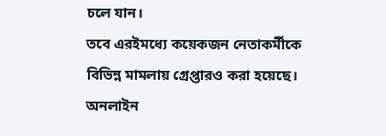চলে যান।
তবে এরইমধ্যে কয়েকজন নেতাকর্মীকে বিভিন্ন মামলায় গ্রেপ্তারও করা হয়েছে।
অনলাইন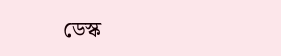ডেস্ক